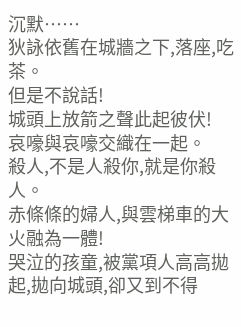沉默……
狄詠依舊在城牆之下,落座,吃茶。
但是不說話!
城頭上放箭之聲此起彼伏!
哀嚎與哀嚎交織在一起。
殺人,不是人殺你,就是你殺人。
赤條條的婦人,與雲梯車的大火融為一體!
哭泣的孩童,被黨項人高高拋起,拋向城頭,卻又到不得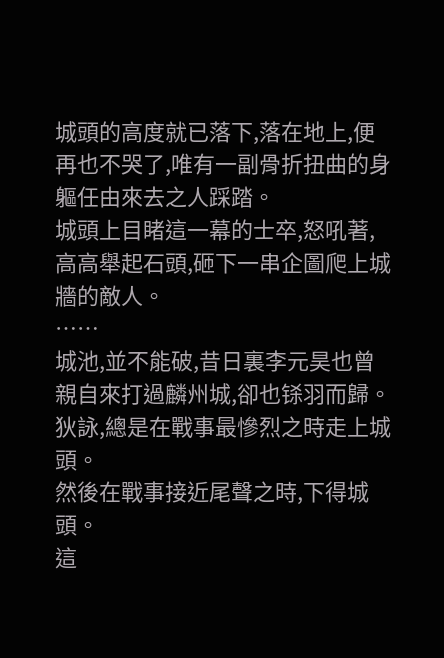城頭的高度就已落下,落在地上,便再也不哭了,唯有一副骨折扭曲的身軀任由來去之人踩踏。
城頭上目睹這一幕的士卒,怒吼著,高高舉起石頭,砸下一串企圖爬上城牆的敵人。
……
城池,並不能破,昔日裏李元昊也曾親自來打過麟州城,卻也铩羽而歸。
狄詠,總是在戰事最慘烈之時走上城頭。
然後在戰事接近尾聲之時,下得城頭。
這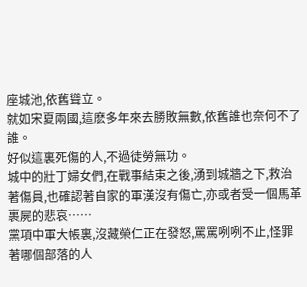座城池,依舊聳立。
就如宋夏兩國,這麽多年來去勝敗無數,依舊誰也奈何不了誰。
好似這裏死傷的人,不過徒勞無功。
城中的壯丁婦女們,在戰事結束之後,湧到城牆之下,救治著傷員,也確認著自家的軍漢沒有傷亡,亦或者受一個馬革裹屍的悲哀……
黨項中軍大帳裏,沒藏榮仁正在發怒,罵罵咧咧不止,怪罪著哪個部落的人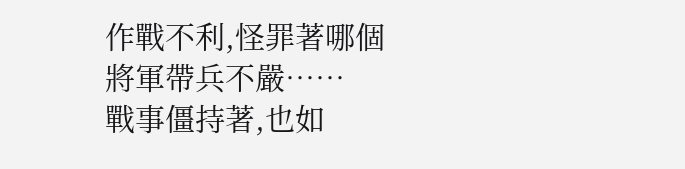作戰不利,怪罪著哪個將軍帶兵不嚴……
戰事僵持著,也如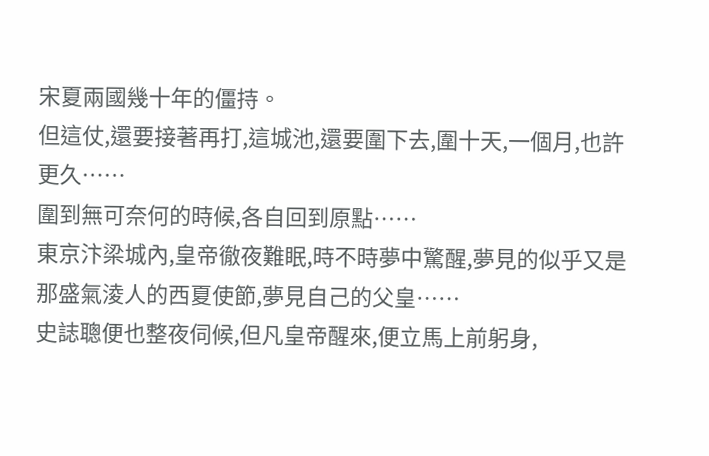宋夏兩國幾十年的僵持。
但這仗,還要接著再打,這城池,還要圍下去,圍十天,一個月,也許更久……
圍到無可奈何的時候,各自回到原點……
東京汴梁城內,皇帝徹夜難眠,時不時夢中驚醒,夢見的似乎又是那盛氣淩人的西夏使節,夢見自己的父皇……
史誌聰便也整夜伺候,但凡皇帝醒來,便立馬上前躬身,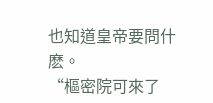也知道皇帝要問什麽。
“樞密院可來了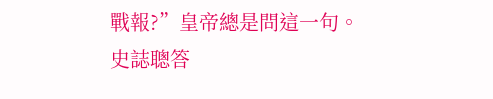戰報?”皇帝總是問這一句。
史誌聰答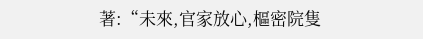著:“未來,官家放心,樞密院隻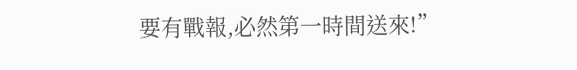要有戰報,必然第一時間送來!”